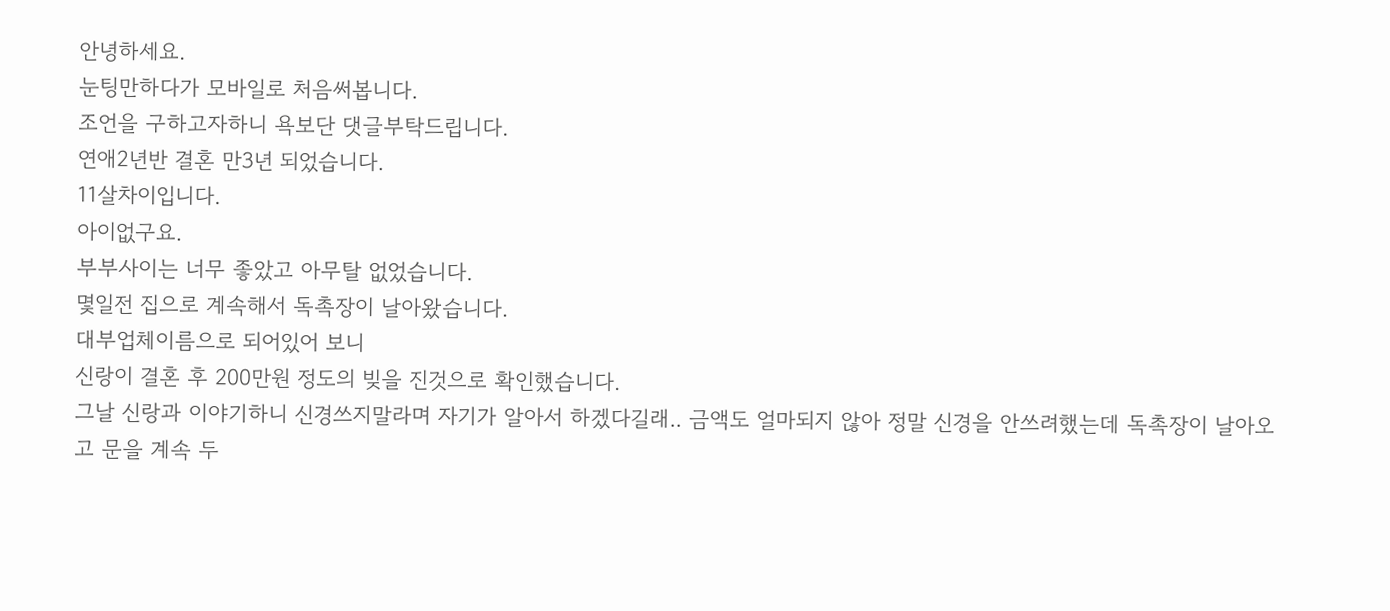안녕하세요.
눈팅만하다가 모바일로 처음써봅니다.
조언을 구하고자하니 욕보단 댓글부탁드립니다.
연애2년반 결혼 만3년 되었습니다.
11살차이입니다.
아이없구요.
부부사이는 너무 좋았고 아무탈 없었습니다.
몇일전 집으로 계속해서 독촉장이 날아왔습니다.
대부업체이름으로 되어있어 보니
신랑이 결혼 후 200만원 정도의 빚을 진것으로 확인했습니다.
그날 신랑과 이야기하니 신경쓰지말라며 자기가 알아서 하겠다길래.. 금액도 얼마되지 않아 정말 신경을 안쓰려했는데 독촉장이 날아오고 문을 계속 두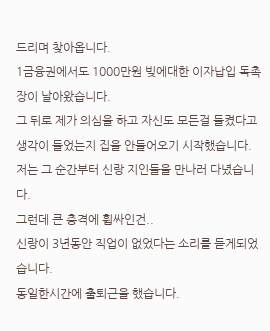드리며 찾아옵니다.
1금융권에서도 1000만원 빚에대한 이자납입 독촉장이 날아왔습니다.
그 뒤로 제가 의심을 하고 자신도 모든걸 들켰다고 생각이 들었는지 집을 안들어오기 시작했습니다.
저는 그 순간부터 신랑 지인들을 만나러 다녔습니다.
그런데 큰 충격에 휩싸인건..
신랑이 3년동안 직업이 없었다는 소리를 듣게되었습니다.
동일한시간에 출퇴근을 했습니다.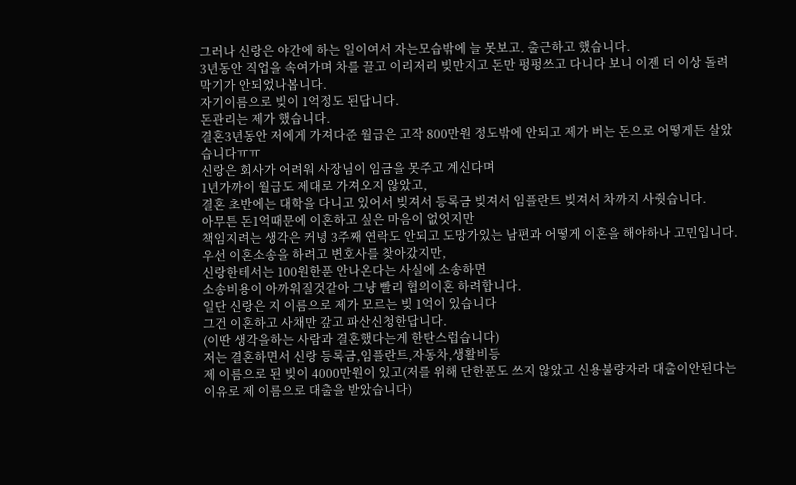그러나 신랑은 야간에 하는 일이여서 자는모습밖에 늘 못보고. 출근하고 했습니다.
3년동안 직업을 속여가며 차를 끌고 이리저리 빚만지고 돈만 펑펑쓰고 다니다 보니 이젠 더 이상 돌려막기가 안되었나봅니다.
자기이름으로 빚이 1억정도 된답니다.
돈관리는 제가 했습니다.
결혼3년동안 저에게 가져다준 월급은 고작 800만원 정도밖에 안되고 제가 버는 돈으로 어떻게든 살았습니다ㅠㅠ
신랑은 회사가 어려워 사장님이 임금을 못주고 계신다며
1년가까이 월급도 제대로 가져오지 않았고,
결혼 초반에는 대학을 다니고 있어서 빚져서 등록금 빚져서 임플란트 빚져서 차까지 사줫습니다.
아무튼 돈1억때문에 이혼하고 싶은 마음이 없엇지만
책임지려는 생각은 커녕 3주째 연락도 안되고 도망가있는 남편과 어떻게 이혼을 해야하나 고민입니다.
우선 이혼소송을 하려고 변호사를 찾아갔지만,
신랑한테서는 100원한푼 안나온다는 사실에 소송하면
소송비용이 아까워질것같아 그냥 빨리 협의이혼 하려합니다.
일단 신랑은 지 이름으로 제가 모르는 빚 1억이 있습니다
그건 이혼하고 사채만 갚고 파산신청한답니다.
(이딴 생각을하는 사람과 결혼했다는게 한탄스럽습니다)
저는 결혼하면서 신랑 등록금,임플란트,자동차,생활비등
제 이름으로 된 빚이 4000만원이 있고(저를 위해 단한푼도 쓰지 않았고 신용불량자라 대출이안된다는 이유로 제 이름으로 대출을 받았습니다)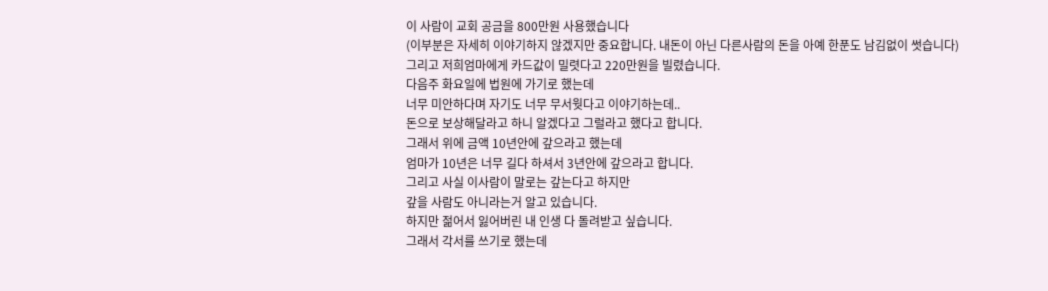이 사람이 교회 공금을 800만원 사용했습니다
(이부분은 자세히 이야기하지 않겠지만 중요합니다. 내돈이 아닌 다른사람의 돈을 아예 한푼도 남김없이 썻습니다)
그리고 저희엄마에게 카드값이 밀렷다고 220만원을 빌렸습니다.
다음주 화요일에 법원에 가기로 했는데
너무 미안하다며 자기도 너무 무서웟다고 이야기하는데..
돈으로 보상해달라고 하니 알겠다고 그럴라고 했다고 합니다.
그래서 위에 금액 10년안에 갚으라고 했는데
엄마가 10년은 너무 길다 하셔서 3년안에 갚으라고 합니다.
그리고 사실 이사람이 말로는 갚는다고 하지만
갚을 사람도 아니라는거 알고 있습니다.
하지만 젊어서 잃어버린 내 인생 다 돌려받고 싶습니다.
그래서 각서를 쓰기로 했는데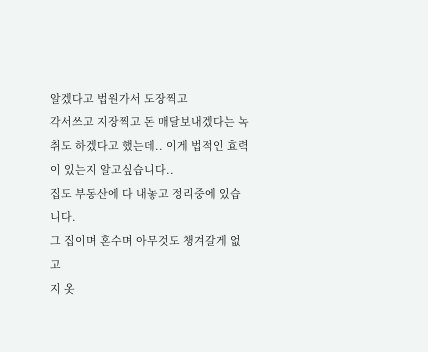알겠다고 법원가서 도장찍고
각서쓰고 지장찍고 돈 매달보내겠다는 녹취도 하겠다고 했는데.. 이게 법적인 효력이 있는지 알고싶습니다..
집도 부동산에 다 내놓고 정리중에 있습니다.
그 집이며 혼수며 아무것도 챙겨갈게 없고
지 옷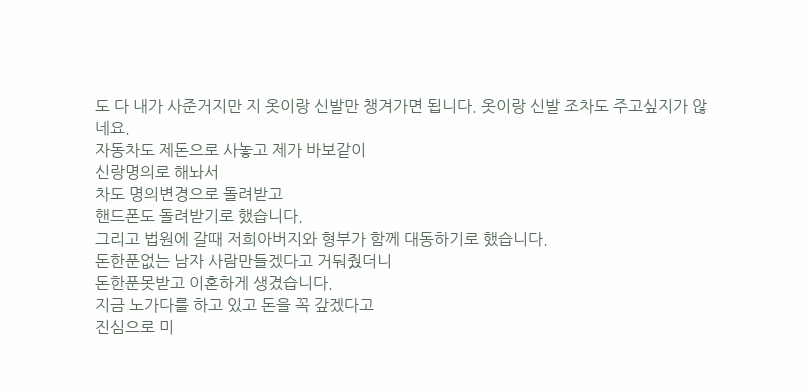도 다 내가 사준거지만 지 옷이랑 신발만 챙겨가면 됩니다. 옷이랑 신발 조차도 주고싶지가 않네요.
자동차도 제돈으로 사놓고 제가 바보같이
신랑명의로 해놔서
차도 명의변경으로 돌려받고
핸드폰도 돌려받기로 했습니다.
그리고 법원에 갈때 저희아버지와 형부가 함께 대동하기로 했습니다.
돈한푼없는 남자 사람만들겠다고 거둬줬더니
돈한푼못받고 이혼하게 생겼습니다.
지금 노가다를 하고 있고 돈을 꼭 갚겠다고
진심으로 미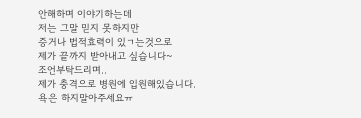안해하며 이야기하는데
저는 그말 믿지 못하지만
증거나 법적효력이 있ㄱ는것으로
제가 끝까지 받아내고 싶습니다~
조언부탁드리며..
제가 충격으로 병원에 입원해있습니다.
욕은 하지말아주세요ㅠ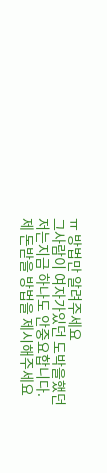ㅠ 방법만 알려주세요
그사람이 여자가있던 도박을했던 저는지금 하나도 안중요합니다. 제 돈받을 방법을 제시해주세요